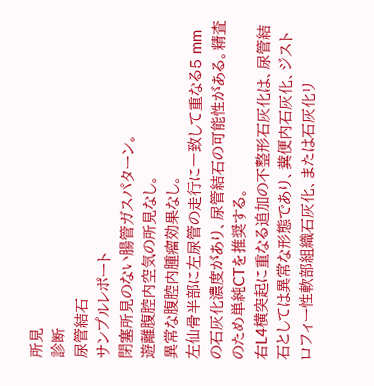所見
診断
尿管結石
サンプルレポート
閉塞所見のない腸管ガスパターン。
遊離腹腔内空気の所見なし。
異常な腹腔内腫瘤効果なし。
左仙骨半部に左尿管の走行に一致して重なる5 mmの石灰化濃度があり、尿管結石の可能性がある。精査のため単純CTを推奨する。
右L4横突起に重なる追加の不整形石灰化は、尿管結石としては異常な形態であり、糞便内石灰化、ジストロフィー性軟部組織石灰化、または石灰化リ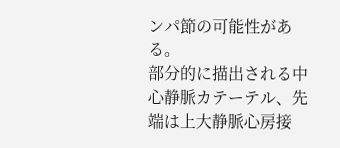ンパ節の可能性がある。
部分的に描出される中心静脈カテーテル、先端は上大静脈心房接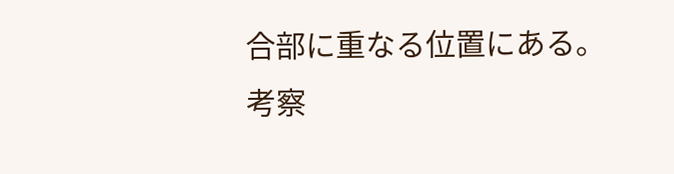合部に重なる位置にある。
考察